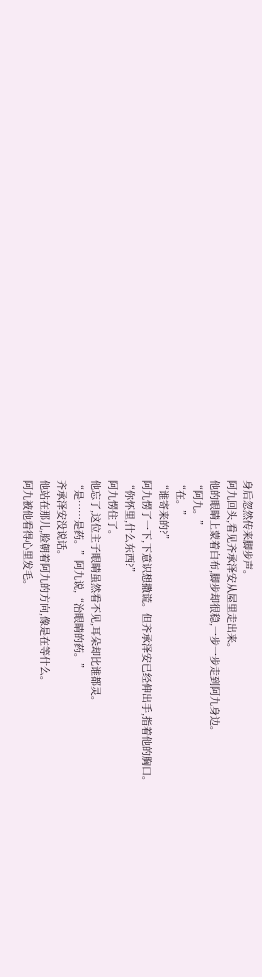身后忽然传来脚步声。
阿九回头,看见齐承泽安从屋里走出来。
他的眼睛上蒙着白布,脚步却很稳,一步一步走到阿九身边。
“阿九。”
“在。”
“谁寄来的?”
阿九愣了一下,下意识想撒谎。但齐承泽安已经伸出手,指着他的胸口。
“你怀里,什么东西?”
阿九愣住了。
他忘了,这位主子眼睛虽然看不见,耳朵却比谁都灵。
“是……是药。”阿九说,“治眼睛的药。”
齐承泽安没说话。
他站在那儿,脸朝着阿九的方向,像是在等什么。
阿九被他看得心里发毛。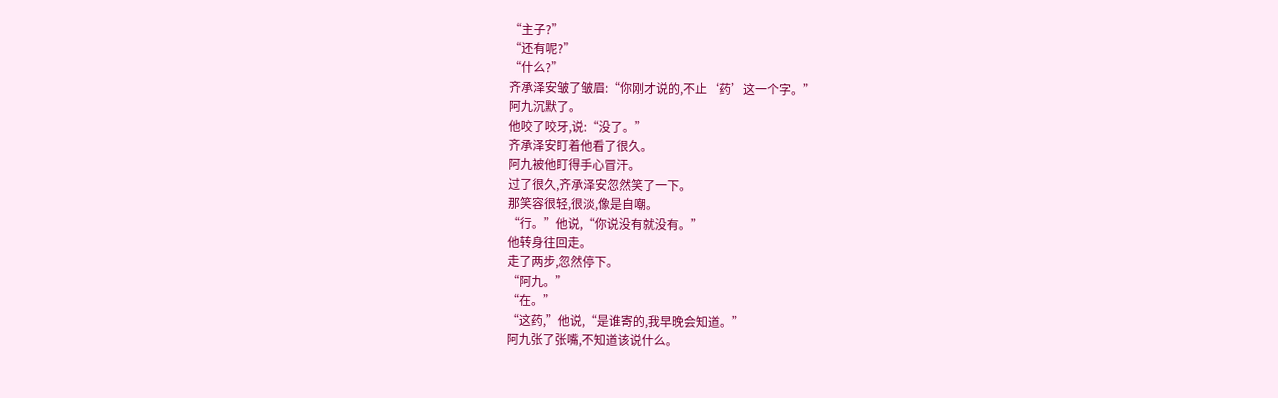“主子?”
“还有呢?”
“什么?”
齐承泽安皱了皱眉:“你刚才说的,不止‘药’这一个字。”
阿九沉默了。
他咬了咬牙,说:“没了。”
齐承泽安盯着他看了很久。
阿九被他盯得手心冒汗。
过了很久,齐承泽安忽然笑了一下。
那笑容很轻,很淡,像是自嘲。
“行。”他说,“你说没有就没有。”
他转身往回走。
走了两步,忽然停下。
“阿九。”
“在。”
“这药,”他说,“是谁寄的,我早晚会知道。”
阿九张了张嘴,不知道该说什么。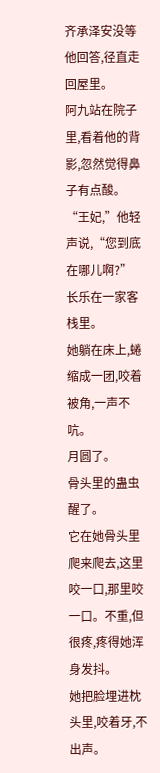齐承泽安没等他回答,径直走回屋里。
阿九站在院子里,看着他的背影,忽然觉得鼻子有点酸。
“王妃,”他轻声说,“您到底在哪儿啊?”
长乐在一家客栈里。
她躺在床上,蜷缩成一团,咬着被角,一声不吭。
月圆了。
骨头里的蛊虫醒了。
它在她骨头里爬来爬去,这里咬一口,那里咬一口。不重,但很疼,疼得她浑身发抖。
她把脸埋进枕头里,咬着牙,不出声。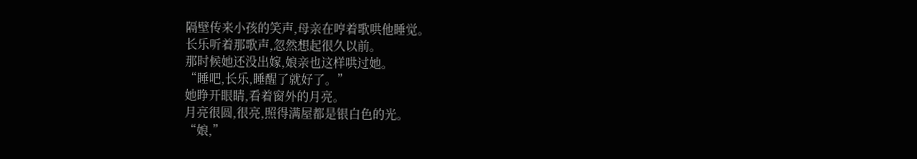隔壁传来小孩的笑声,母亲在哼着歌哄他睡觉。
长乐听着那歌声,忽然想起很久以前。
那时候她还没出嫁,娘亲也这样哄过她。
“睡吧,长乐,睡醒了就好了。”
她睁开眼睛,看着窗外的月亮。
月亮很圆,很亮,照得满屋都是银白色的光。
“娘,”